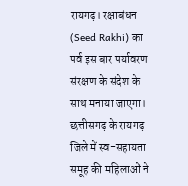रायगढ़। रक्षाबंधन (Seed Rakhi) का पर्व इस बार पर्यावरण संरक्षण के संदेश के साथ मनाया जाएगा। छत्तीसगढ़ के रायगढ़ जिले में स्व-सहायता समूह की महिलाओं ने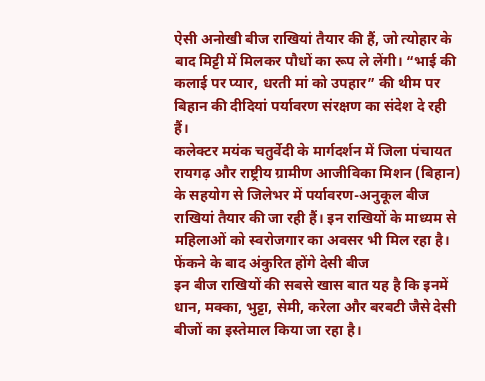ऐसी अनोखी बीज राखियां तैयार की हैं, जो त्योहार के बाद मिट्टी में मिलकर पौधों का रूप ले लेंगी। “भाई की कलाई पर प्यार, धरती मां को उपहार” की थीम पर बिहान की दीदियां पर्यावरण संरक्षण का संदेश दे रही हैं।
कलेक्टर मयंक चतुर्वेदी के मार्गदर्शन में जिला पंचायत रायगढ़ और राष्ट्रीय ग्रामीण आजीविका मिशन (बिहान) के सहयोग से जिलेभर में पर्यावरण-अनुकूल बीज राखियां तैयार की जा रही हैं। इन राखियों के माध्यम से महिलाओं को स्वरोजगार का अवसर भी मिल रहा है।
फेंकने के बाद अंकुरित होंगे देसी बीज
इन बीज राखियों की सबसे खास बात यह है कि इनमें धान, मक्का, भुट्टा, सेमी, करेला और बरबटी जैसे देसी बीजों का इस्तेमाल किया जा रहा है।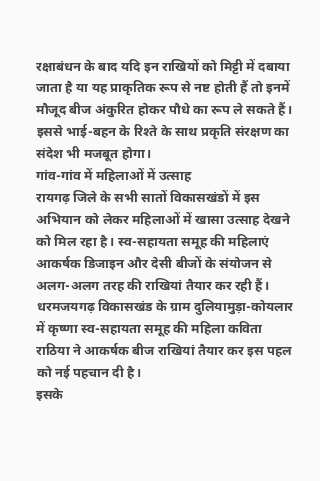रक्षाबंधन के बाद यदि इन राखियों को मिट्टी में दबाया जाता है या यह प्राकृतिक रूप से नष्ट होती हैं तो इनमें मौजूद बीज अंकुरित होकर पौधे का रूप ले सकते हैं। इससे भाई-बहन के रिश्ते के साथ प्रकृति संरक्षण का संदेश भी मजबूत होगा।
गांव-गांव में महिलाओं में उत्साह
रायगढ़ जिले के सभी सातों विकासखंडों में इस अभियान को लेकर महिलाओं में खासा उत्साह देखने को मिल रहा है। स्व-सहायता समूह की महिलाएं आकर्षक डिजाइन और देसी बीजों के संयोजन से अलग-अलग तरह की राखियां तैयार कर रही हैं।
धरमजयगढ़ विकासखंड के ग्राम दुलियामुड़ा-कोयलार में कृष्णा स्व-सहायता समूह की महिला कविता राठिया ने आकर्षक बीज राखियां तैयार कर इस पहल को नई पहचान दी है।
इसके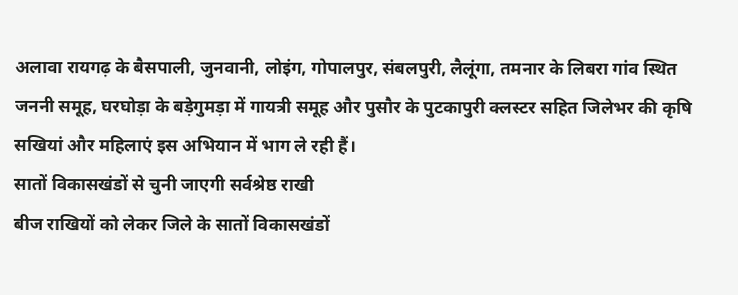अलावा रायगढ़ के बैसपाली, जुनवानी, लोइंग, गोपालपुर, संबलपुरी, लैलूंगा, तमनार के लिबरा गांव स्थित जननी समूह, घरघोड़ा के बड़ेगुमड़ा में गायत्री समूह और पुसौर के पुटकापुरी क्लस्टर सहित जिलेभर की कृषि सखियां और महिलाएं इस अभियान में भाग ले रही हैं।
सातों विकासखंडों से चुनी जाएगी सर्वश्रेष्ठ राखी
बीज राखियों को लेकर जिले के सातों विकासखंडों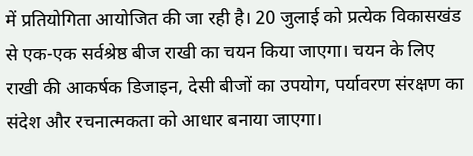में प्रतियोगिता आयोजित की जा रही है। 20 जुलाई को प्रत्येक विकासखंड से एक-एक सर्वश्रेष्ठ बीज राखी का चयन किया जाएगा। चयन के लिए राखी की आकर्षक डिजाइन, देसी बीजों का उपयोग, पर्यावरण संरक्षण का संदेश और रचनात्मकता को आधार बनाया जाएगा।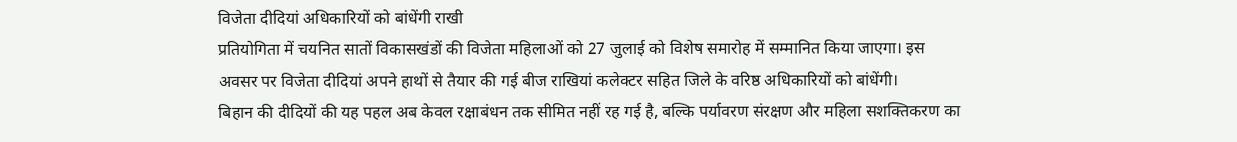विजेता दीदियां अधिकारियों को बांधेंगी राखी
प्रतियोगिता में चयनित सातों विकासखंडों की विजेता महिलाओं को 27 जुलाई को विशेष समारोह में सम्मानित किया जाएगा। इस अवसर पर विजेता दीदियां अपने हाथों से तैयार की गई बीज राखियां कलेक्टर सहित जिले के वरिष्ठ अधिकारियों को बांधेंगी।
बिहान की दीदियों की यह पहल अब केवल रक्षाबंधन तक सीमित नहीं रह गई है, बल्कि पर्यावरण संरक्षण और महिला सशक्तिकरण का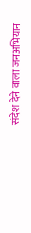संदेश देने वाला जनअभियान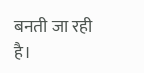बनती जा रही है।